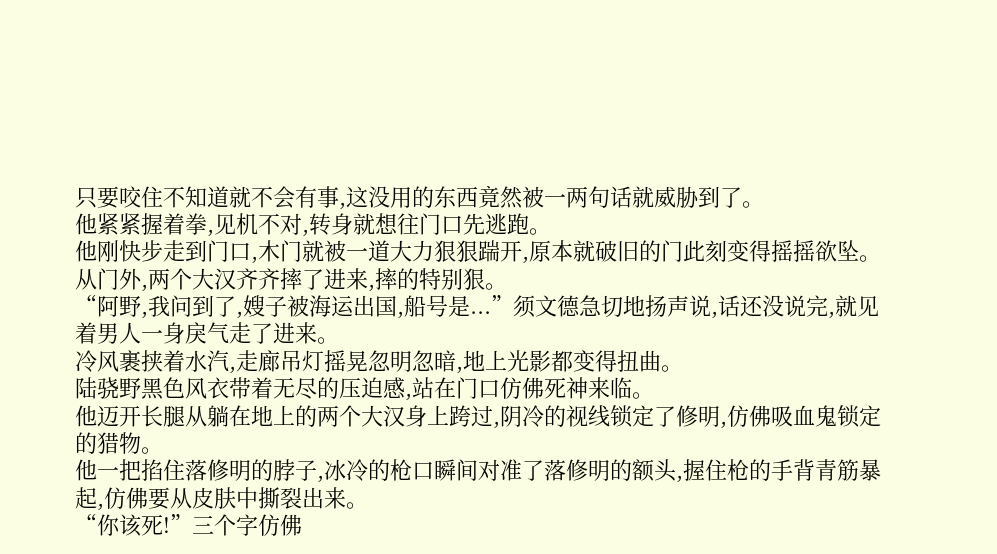只要咬住不知道就不会有事,这没用的东西竟然被一两句话就威胁到了。
他紧紧握着拳,见机不对,转身就想往门口先逃跑。
他刚快步走到门口,木门就被一道大力狠狠踹开,原本就破旧的门此刻变得摇摇欲坠。
从门外,两个大汉齐齐摔了进来,摔的特别狠。
“阿野,我问到了,嫂子被海运出国,船号是...”须文德急切地扬声说,话还没说完,就见着男人一身戾气走了进来。
冷风裹挟着水汽,走廊吊灯摇晃忽明忽暗,地上光影都变得扭曲。
陆骁野黑色风衣带着无尽的压迫感,站在门口仿佛死神来临。
他迈开长腿从躺在地上的两个大汉身上跨过,阴冷的视线锁定了修明,仿佛吸血鬼锁定的猎物。
他一把掐住落修明的脖子,冰冷的枪口瞬间对准了落修明的额头,握住枪的手背青筋暴起,仿佛要从皮肤中撕裂出来。
“你该死!”三个字仿佛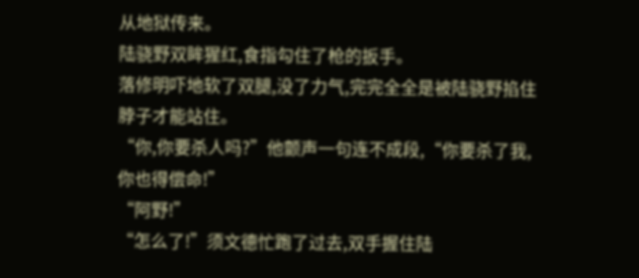从地狱传来。
陆骁野双眸猩红,食指勾住了枪的扳手。
落修明吓地软了双腿,没了力气,完完全全是被陆骁野掐住脖子才能站住。
“你,你要杀人吗?”他颤声一句连不成段,“你要杀了我,你也得偿命!”
“阿野!”
“怎么了!”须文德忙跑了过去,双手握住陆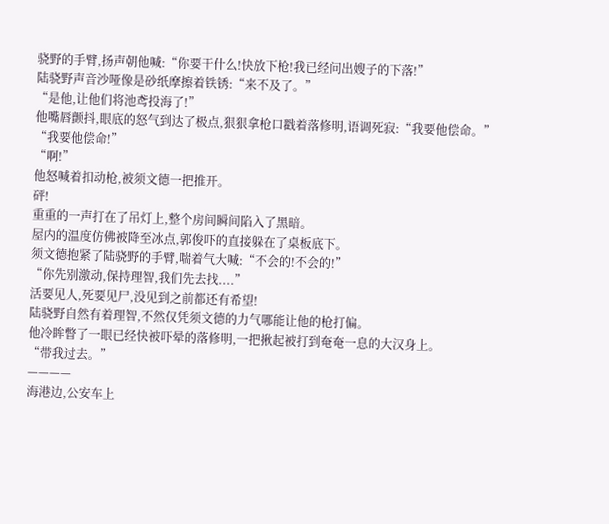骁野的手臂,扬声朝他喊:“你要干什么!快放下枪!我已经问出嫂子的下落!”
陆骁野声音沙哑像是砂纸摩擦着铁锈:“来不及了。”
“是他,让他们将池鸢投海了!”
他嘴唇颤抖,眼底的怒气到达了极点,狠狠拿枪口戳着落修明,语调死寂:“我要他偿命。”
“我要他偿命!”
“啊!”
他怒喊着扣动枪,被须文德一把推开。
砰!
重重的一声打在了吊灯上,整个房间瞬间陷入了黑暗。
屋内的温度仿佛被降至冰点,郭俊吓的直接躲在了桌板底下。
须文德抱紧了陆骁野的手臂,喘着气大喊:“不会的!不会的!”
“你先别激动,保持理智,我们先去找....”
活要见人,死要见尸,没见到之前都还有希望!
陆骁野自然有着理智,不然仅凭须文德的力气哪能让他的枪打偏。
他冷眸瞥了一眼已经快被吓晕的落修明,一把揪起被打到奄奄一息的大汉身上。
“带我过去。”
————
海港边,公安车上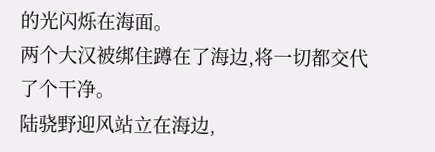的光闪烁在海面。
两个大汉被绑住蹲在了海边,将一切都交代了个干净。
陆骁野迎风站立在海边,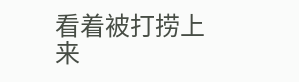看着被打捞上来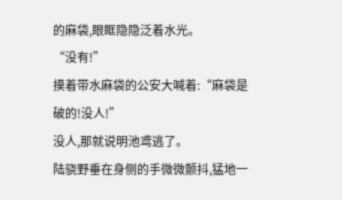的麻袋,眼眶隐隐泛着水光。
“没有!”
摸着带水麻袋的公安大喊着:“麻袋是破的!没人!”
没人,那就说明池鸢逃了。
陆骁野垂在身侧的手微微颤抖,猛地一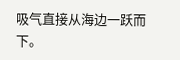吸气直接从海边一跃而下。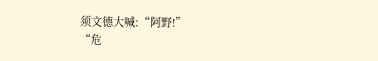须文德大喊:“阿野!”
“危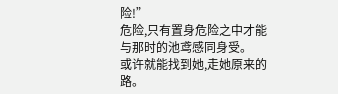险!”
危险,只有置身危险之中才能与那时的池鸢感同身受。
或许就能找到她,走她原来的路。